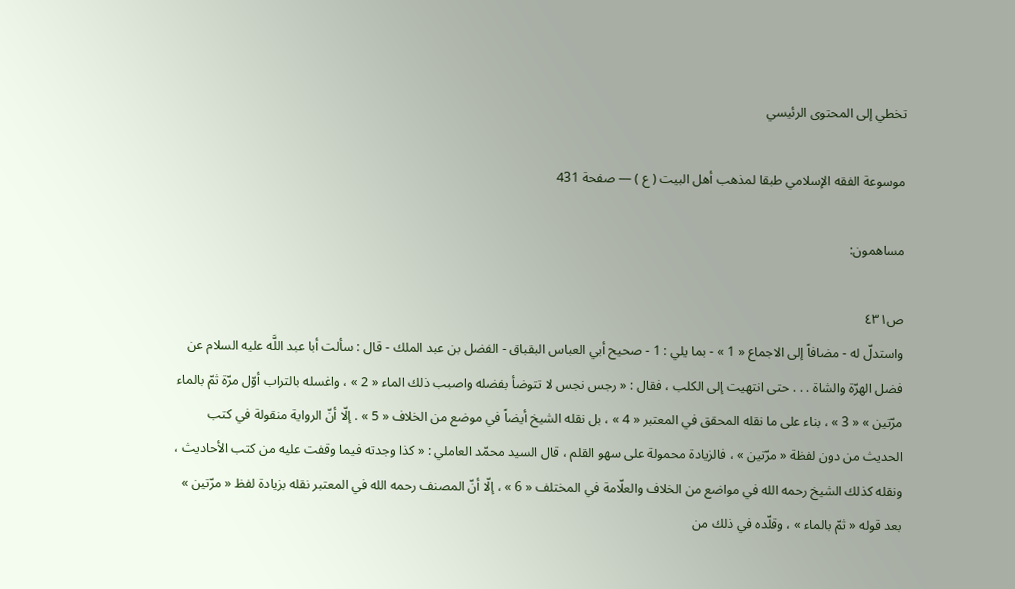تخطي إلى المحتوى الرئيسي

موسوعة الفقه الإسلامي طبقا لمذهب أهل البيت ( ع ) — صفحة 431

مساهمون:

ص٤٣١
واستدلّ له - مضافاً إلى الاجماع « 1 » - بما يلي : 1 - صحيح أبي العباس البقباق - الفضل بن عبد الملك - قال : سألت أبا عبد اللَّه عليه السلام عن فضل الهرّة والشاة . . . حتى انتهيت إلى الكلب ، فقال : « رجس نجس لا تتوضأ بفضله واصبب ذلك الماء « 2 » ، واغسله بالتراب أوّل مرّة ثمّ بالماء مرّتين » « 3 » ، بناء على ما نقله المحقق في المعتبر « 4 » ، بل نقله الشيخ أيضاً في موضع من الخلاف « 5 » . إلّا أنّ الرواية منقولة في كتب الحديث من دون لفظة « مرّتين » ، فالزيادة محمولة على سهو القلم ، قال السيد محمّد العاملي : « كذا وجدته فيما وقفت عليه من كتب الأحاديث ، ونقله كذلك الشيخ رحمه الله في مواضع من الخلاف والعلّامة في المختلف « 6 » ، إلّا أنّ المصنف رحمه الله في المعتبر نقله بزيادة لفظ « مرّتين » بعد قوله « ثمّ بالماء » ، وقلّده في ذلك من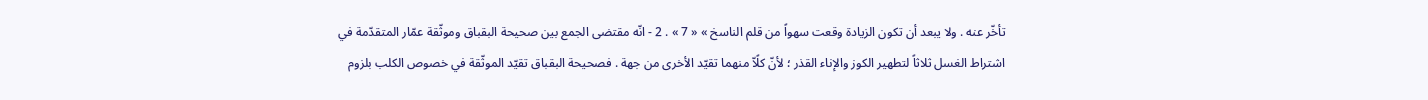تأخّر عنه . ولا يبعد أن تكون الزيادة وقعت سهواً من قلم الناسخ » « 7 » . 2 - انّه مقتضى الجمع بين صحيحة البقباق وموثّقة عمّار المتقدّمة في اشتراط الغسل ثلاثاً لتطهير الكوز والإناء القذر ؛ لأنّ كلًاّ منهما تقيّد الأخرى من جهة . فصحيحة البقباق تقيّد الموثّقة في خصوص الكلب بلزوم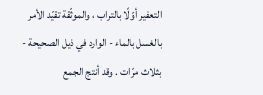التعفير أوّلًا بالتراب ، والموثّقة تقيّد الأمر بالغسل بالماء - الوارد في ذيل الصحيحة - بثلاث مرّات . وقد أنتج الجمع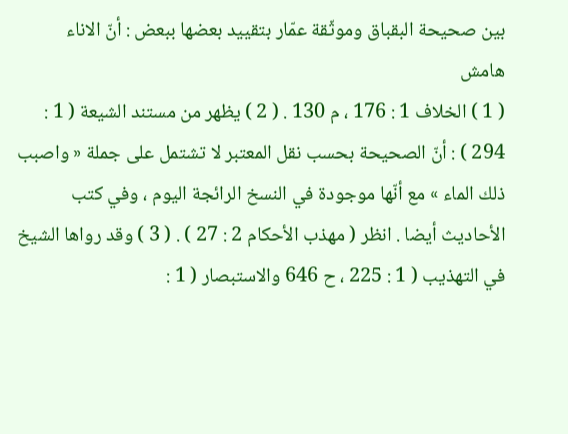بين صحيحة البقباق وموثّقة عمّار بتقييد بعضها ببعض : أنّ الاناء
هامش
( 1 ) الخلاف 1 : 176 ، م 130 . ( 2 ) يظهر من مستند الشيعة ( 1 : 294 ) : أنّ الصحيحة بحسب نقل المعتبر لا تشتمل على جملة « واصبب ذلك الماء » مع أنّها موجودة في النسخ الرائجة اليوم ، وفي كتب الأحاديث أيضا . انظر ( مهذب الأحكام 2 : 27 ) . ( 3 ) وقد رواها الشيخ في التهذيب ( 1 : 225 ، ح 646 والاستبصار ( 1 :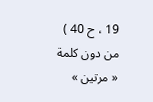19 ، ح 40 ) من دون كلمة « مرتين »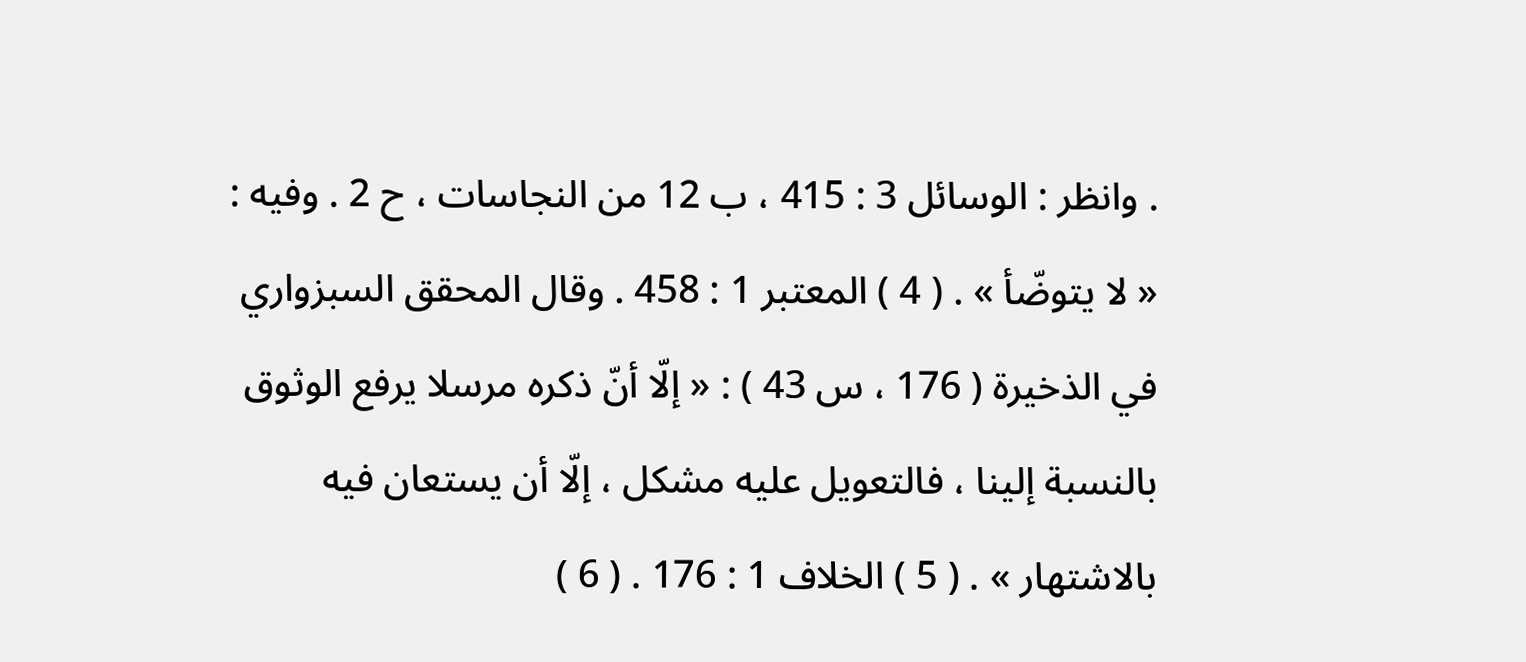. وانظر : الوسائل 3 : 415 ، ب 12 من النجاسات ، ح 2 . وفيه : « لا يتوضّأ » . ( 4 ) المعتبر 1 : 458 . وقال المحقق السبزواري في الذخيرة ( 176 ، س 43 ) : « إلّا أنّ ذكره مرسلا يرفع الوثوق بالنسبة إلينا ، فالتعويل عليه مشكل ، إلّا أن يستعان فيه بالاشتهار » . ( 5 ) الخلاف 1 : 176 . ( 6 )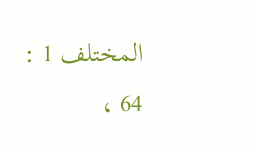المختلف 1 : 64 ،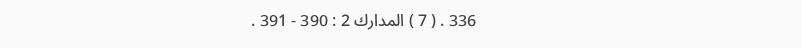336 . ( 7 ) المدارك 2 : 390 - 391 .